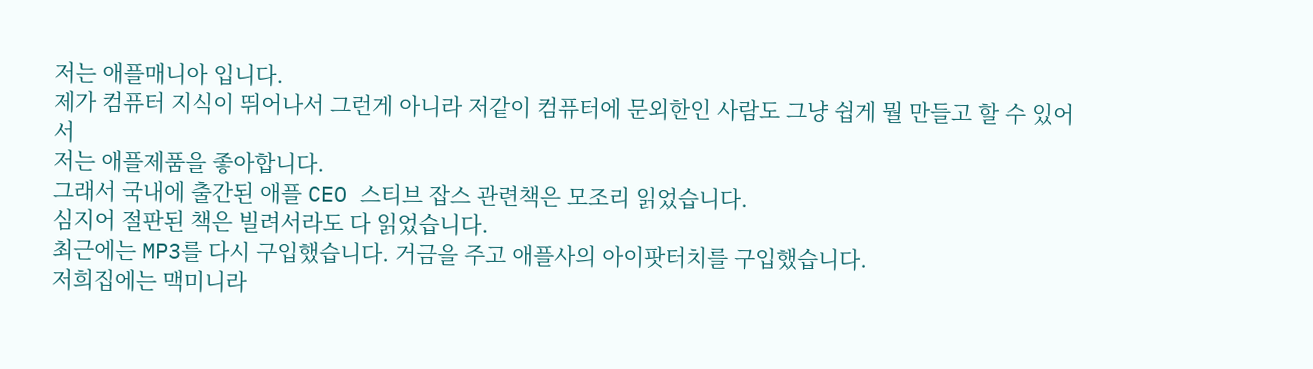저는 애플매니아 입니다.
제가 컴퓨터 지식이 뛰어나서 그런게 아니라 저같이 컴퓨터에 문외한인 사람도 그냥 쉽게 뭘 만들고 할 수 있어서
저는 애플제품을 좋아합니다.
그래서 국내에 출간된 애플 CEO 스티브 잡스 관련책은 모조리 읽었습니다.
심지어 절판된 책은 빌려서라도 다 읽었습니다.
최근에는 MP3를 다시 구입했습니다. 거금을 주고 애플사의 아이팟터치를 구입했습니다.
저희집에는 맥미니라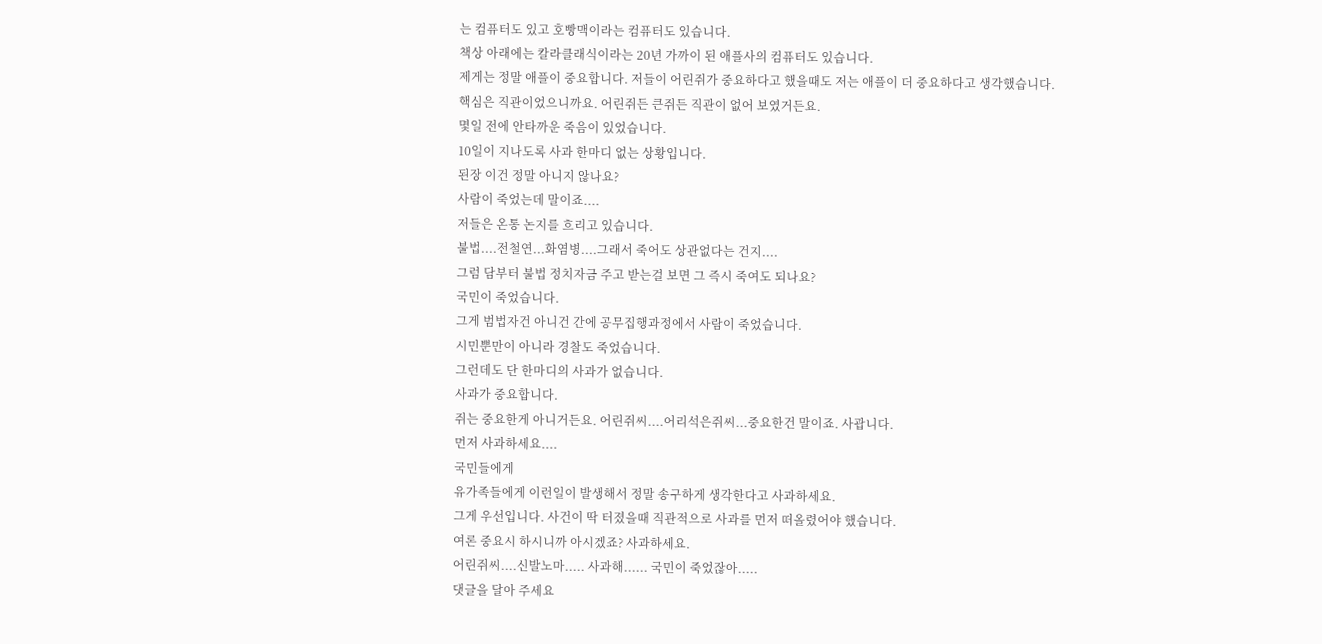는 컴퓨터도 있고 호빵맥이라는 컴퓨터도 있습니다.
책상 아래에는 칼라클래식이라는 20년 가까이 된 애플사의 컴퓨터도 있습니다.
제게는 정말 애플이 중요합니다. 저들이 어린쥐가 중요하다고 했을때도 저는 애플이 더 중요하다고 생각했습니다.
핵심은 직관이었으니까요. 어린쥐든 큰쥐든 직관이 없어 보였거든요.
몇일 전에 안타까운 죽음이 있었습니다.
10일이 지나도록 사과 한마디 없는 상황입니다.
된장 이건 정말 아니지 않나요?
사람이 죽었는데 말이죠....
저들은 온통 논지를 흐리고 있습니다.
불법....전철연...화염병....그래서 죽어도 상관없다는 건지....
그럼 담부터 불법 정치자금 주고 받는걸 보면 그 즉시 죽여도 되나요?
국민이 죽었습니다.
그게 범법자건 아니건 간에 공무집행과정에서 사람이 죽었습니다.
시민뿐만이 아니라 경찰도 죽었습니다.
그런데도 단 한마디의 사과가 없습니다.
사과가 중요합니다.
쥐는 중요한게 아니거든요. 어린쥐씨....어리석은쥐씨...중요한건 말이죠. 사괍니다.
먼저 사과하세요....
국민들에게
유가족들에게 이런일이 발생해서 정말 송구하게 생각한다고 사과하세요.
그게 우선입니다. 사건이 딱 터졌을때 직관적으로 사과를 먼저 떠올렸어야 했습니다.
여론 중요시 하시니까 아시겠죠? 사과하세요.
어린쥐씨....신발노마..... 사과해...... 국민이 죽었잖아.....
댓글을 달아 주세요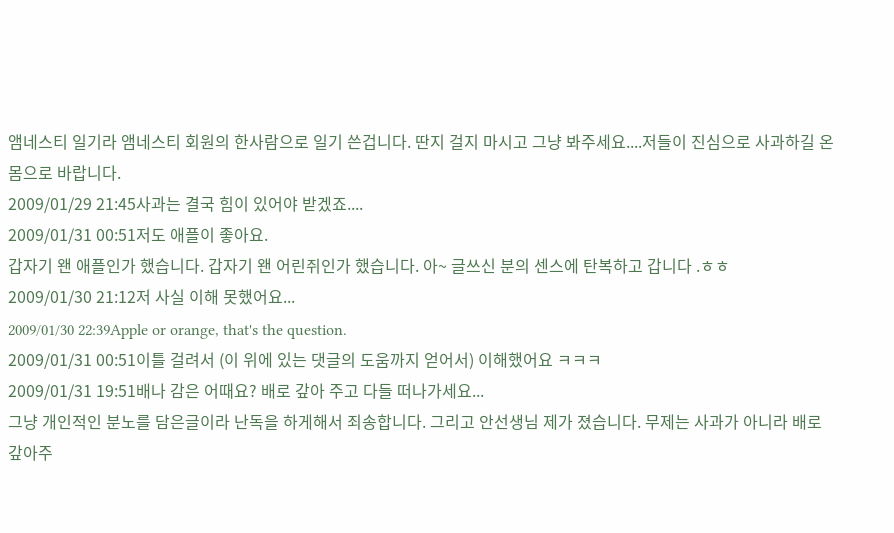앰네스티 일기라 앰네스티 회원의 한사람으로 일기 쓴겁니다. 딴지 걸지 마시고 그냥 봐주세요....저들이 진심으로 사과하길 온몸으로 바랍니다.
2009/01/29 21:45사과는 결국 힘이 있어야 받겠죠....
2009/01/31 00:51저도 애플이 좋아요.
갑자기 왠 애플인가 했습니다. 갑자기 왠 어린쥐인가 했습니다. 아~ 글쓰신 분의 센스에 탄복하고 갑니다 .ㅎㅎ
2009/01/30 21:12저 사실 이해 못했어요...
2009/01/30 22:39Apple or orange, that's the question.
2009/01/31 00:51이틀 걸려서 (이 위에 있는 댓글의 도움까지 얻어서) 이해했어요 ㅋㅋㅋ
2009/01/31 19:51배나 감은 어때요? 배로 갚아 주고 다들 떠나가세요...
그냥 개인적인 분노를 담은글이라 난독을 하게해서 죄송합니다. 그리고 안선생님 제가 졌습니다. 무제는 사과가 아니라 배로 갚아주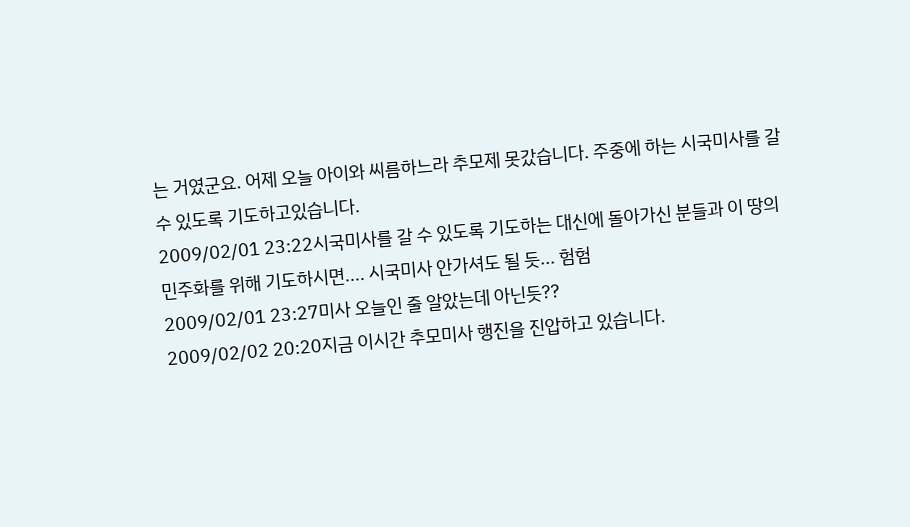는 거였군요. 어제 오늘 아이와 씨름하느라 추모제 못갔습니다. 주중에 하는 시국미사를 갈 수 있도록 기도하고있습니다.
2009/02/01 23:22시국미사를 갈 수 있도록 기도하는 대신에 돌아가신 분들과 이 땅의 민주화를 위해 기도하시면.... 시국미사 안가셔도 될 듯... 험험
2009/02/01 23:27미사 오늘인 줄 알았는데 아닌듯??
2009/02/02 20:20지금 이시간 추모미사 행진을 진압하고 있습니다.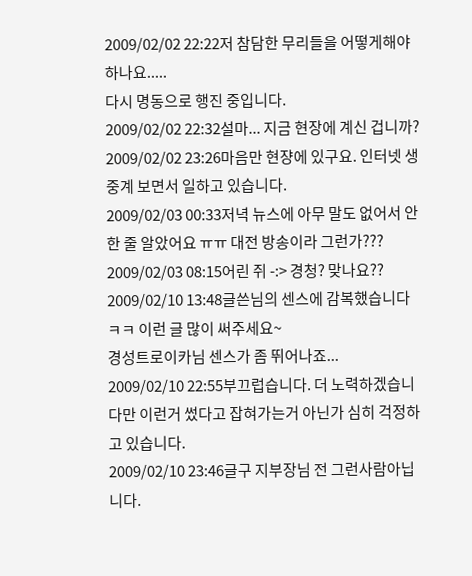2009/02/02 22:22저 참담한 무리들을 어떻게해야하나요.....
다시 명동으로 행진 중입니다.
2009/02/02 22:32설마... 지금 현장에 계신 겁니까?
2009/02/02 23:26마음만 현쟝에 있구요. 인터넷 생중계 보면서 일하고 있습니다.
2009/02/03 00:33저녁 뉴스에 아무 말도 없어서 안 한 줄 알았어요 ㅠㅠ 대전 방송이라 그런가???
2009/02/03 08:15어린 쥐 -:> 경청? 맞나요??
2009/02/10 13:48글쓴님의 센스에 감복했습니다 ㅋㅋ 이런 글 많이 써주세요~
경성트로이카님 센스가 좀 뛰어나죠...
2009/02/10 22:55부끄럽습니다. 더 노력하겠습니다만 이런거 썼다고 잡혀가는거 아닌가 심히 걱정하고 있습니다.
2009/02/10 23:46글구 지부장님 전 그런사람아닙니다.